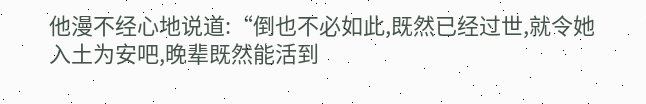他漫不经心地说道:“倒也不必如此,既然已经过世,就令她入土为安吧,晚辈既然能活到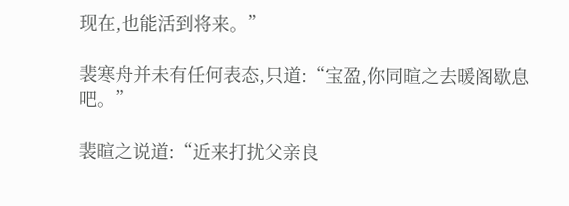现在,也能活到将来。”

裴寒舟并未有任何表态,只道:“宝盈,你同暄之去暖阁歇息吧。”

裴暄之说道:“近来打扰父亲良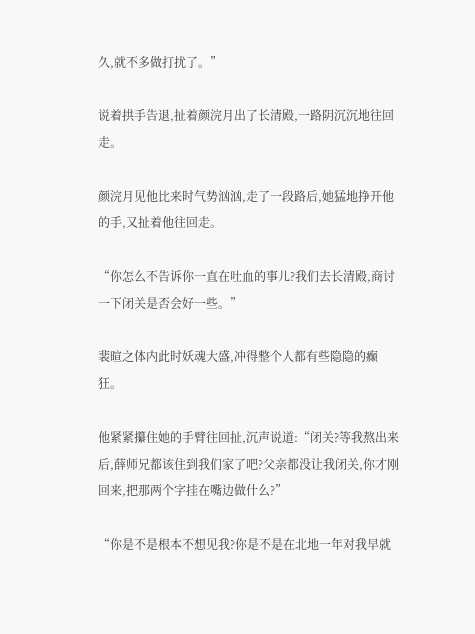久,就不多做打扰了。”

说着拱手告退,扯着颜浣月出了长清殿,一路阴沉沉地往回走。

颜浣月见他比来时气势汹汹,走了一段路后,她猛地挣开他的手,又扯着他往回走。

“你怎么不告诉你一直在吐血的事儿?我们去长清殿,商讨一下闭关是否会好一些。”

裴暄之体内此时妖魂大盛,冲得整个人都有些隐隐的癫狂。

他紧紧攥住她的手臂往回扯,沉声说道:“闭关?等我熬出来后,薛师兄都该住到我们家了吧?父亲都没让我闭关,你才刚回来,把那两个字挂在嘴边做什么?”

“你是不是根本不想见我?你是不是在北地一年对我早就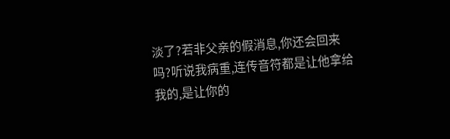淡了?若非父亲的假消息,你还会回来吗?听说我病重,连传音符都是让他拿给我的,是让你的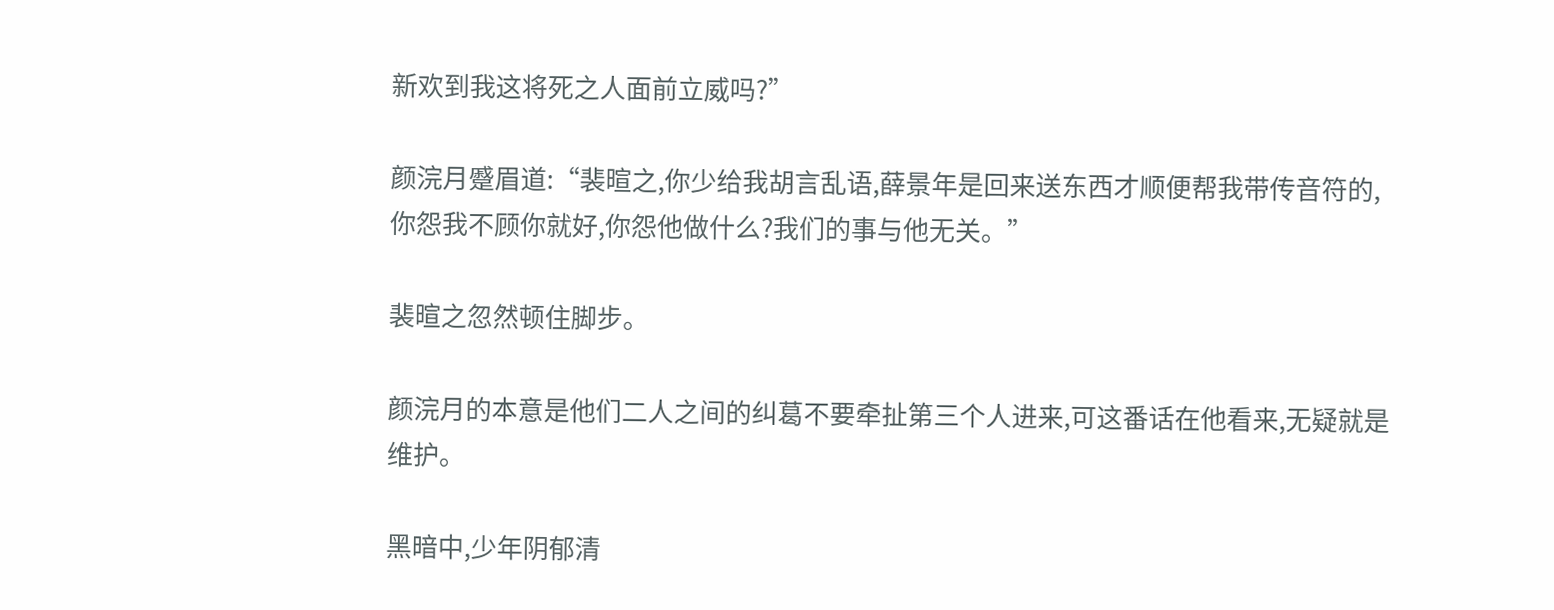新欢到我这将死之人面前立威吗?”

颜浣月蹙眉道:“裴暄之,你少给我胡言乱语,薛景年是回来送东西才顺便帮我带传音符的,你怨我不顾你就好,你怨他做什么?我们的事与他无关。”

裴暄之忽然顿住脚步。

颜浣月的本意是他们二人之间的纠葛不要牵扯第三个人进来,可这番话在他看来,无疑就是维护。

黑暗中,少年阴郁清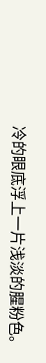冷的眼底浮上一片浅淡的腥粉色。